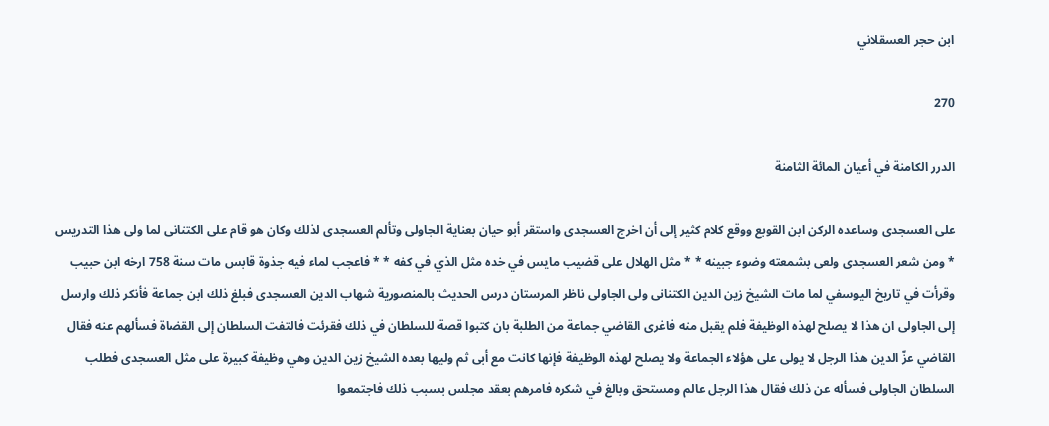ابن حجر العسقلاني

270

الدرر الكامنة في أعيان المائة الثامنة

على العسجدى وساعده الركن ابن القوبع ووقع كلام كثير إلى أن اخرج العسجدى واستقر أبو حيان بعناية الجاولى وتألم العسجدى لذلك وكان هو قام على الكتنانى لما ولى هذا التدريس * ومن شعر العسجدى ولعى بشمعته وضوء جبينه * * مثل الهلال على قضيب مايس في خده مثل الذي في كفه * * فاعجب لماء فيه جذوة قابس مات سنة 758 ارخه ابن حبيب وقرأت في تاريخ اليوسفي لما مات الشيخ زين الدين الكتنانى ولى الجاولى ناظر المرستان درس الحديث بالمنصورية شهاب الدين العسجدى فبلغ ذلك ابن جماعة فأنكر ذلك وارسل إلى الجاولى ان هذا لا يصلح لهذه الوظيفة فلم يقبل منه فاغرى القاضي جماعة من الطلبة بان كتبوا قصة للسلطان في ذلك فقرئت فالتفت السلطان إلى القضاة فسألهم عنه فقال القاضي عزّ الدين هذا الرجل لا يولى على هؤلاء الجماعة ولا يصلح لهذه الوظيفة فإنها كانت مع أبى ثم وليها بعده الشيخ زين الدين وهي وظيفة كبيرة على مثل العسجدى فطلب السلطان الجاولى فسأله عن ذلك فقال هذا الرجل عالم ومستحق وبالغ في شكره فامرهم بعقد مجلس بسبب ذلك فاجتمعوا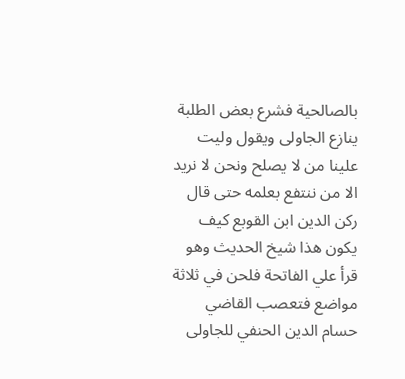بالصالحية فشرع بعض الطلبة ينازع الجاولى ويقول وليت علينا من لا يصلح ونحن لا نريد الا من ننتفع بعلمه حتى قال ركن الدين ابن القوبع كيف يكون هذا شيخ الحديث وهو قرأ علي الفاتحة فلحن في ثلاثة مواضع فتعصب القاضي حسام الدين الحنفي للجاولى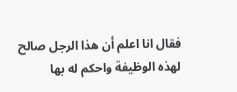فقال انا اعلم أن هذا الرجل صالح لهذه الوظيفة واحكم له بها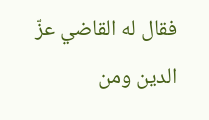فقال له القاضي عزّ الدين ومن